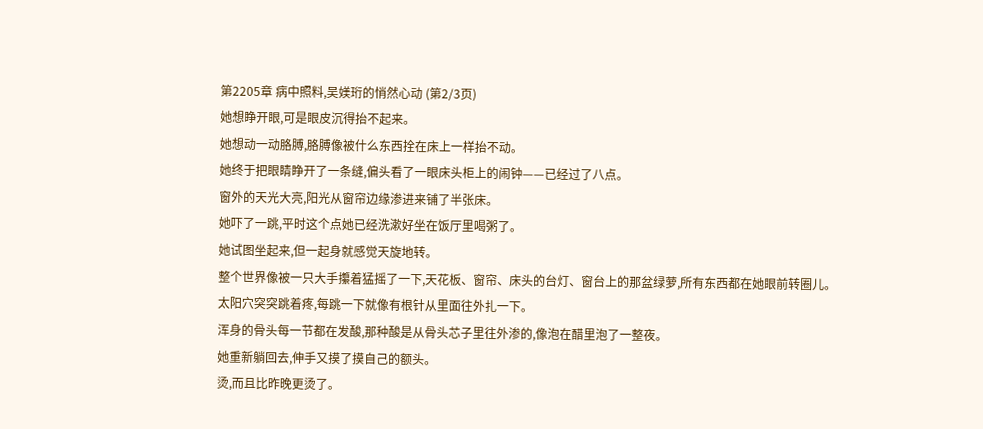第2205章 病中照料,吴媄珩的悄然心动 (第2/3页)
她想睁开眼,可是眼皮沉得抬不起来。
她想动一动胳膊,胳膊像被什么东西拴在床上一样抬不动。
她终于把眼睛睁开了一条缝,偏头看了一眼床头柜上的闹钟——已经过了八点。
窗外的天光大亮,阳光从窗帘边缘渗进来铺了半张床。
她吓了一跳,平时这个点她已经洗漱好坐在饭厅里喝粥了。
她试图坐起来,但一起身就感觉天旋地转。
整个世界像被一只大手攥着猛摇了一下,天花板、窗帘、床头的台灯、窗台上的那盆绿萝,所有东西都在她眼前转圈儿。
太阳穴突突跳着疼,每跳一下就像有根针从里面往外扎一下。
浑身的骨头每一节都在发酸,那种酸是从骨头芯子里往外渗的,像泡在醋里泡了一整夜。
她重新躺回去,伸手又摸了摸自己的额头。
烫,而且比昨晚更烫了。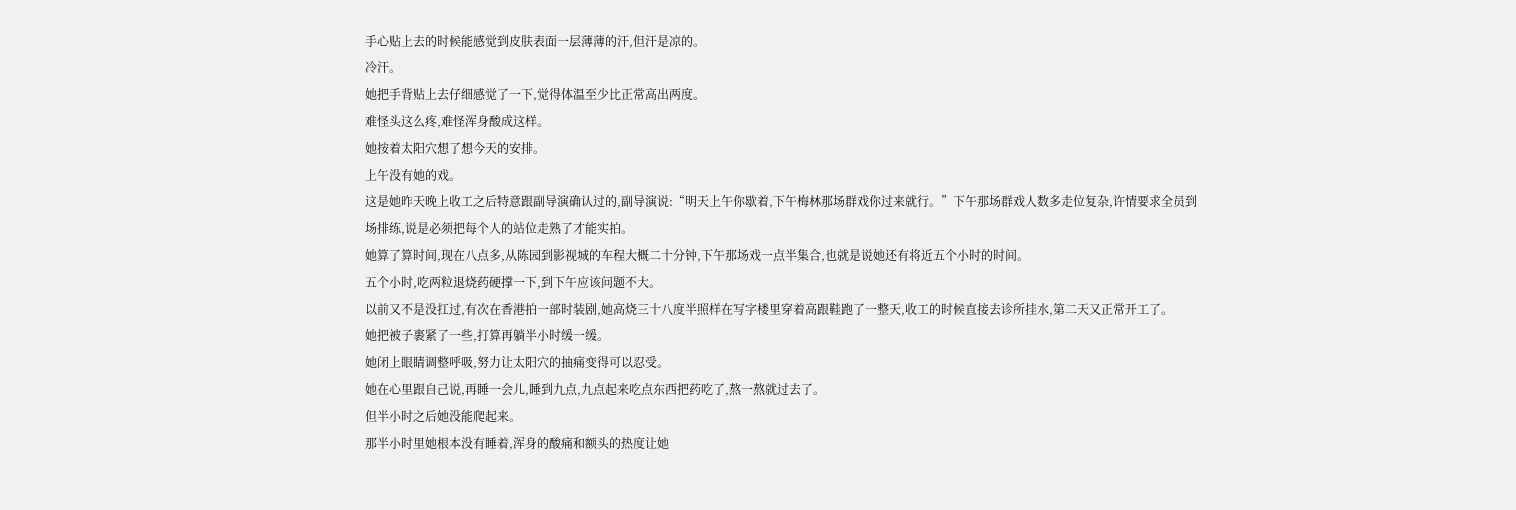手心贴上去的时候能感觉到皮肤表面一层薄薄的汗,但汗是凉的。
冷汗。
她把手背贴上去仔细感觉了一下,觉得体温至少比正常高出两度。
难怪头这么疼,难怪浑身酸成这样。
她按着太阳穴想了想今天的安排。
上午没有她的戏。
这是她昨天晚上收工之后特意跟副导演确认过的,副导演说:“明天上午你歇着,下午梅林那场群戏你过来就行。”下午那场群戏人数多走位复杂,许情要求全员到场排练,说是必须把每个人的站位走熟了才能实拍。
她算了算时间,现在八点多,从陈园到影视城的车程大概二十分钟,下午那场戏一点半集合,也就是说她还有将近五个小时的时间。
五个小时,吃两粒退烧药硬撑一下,到下午应该问题不大。
以前又不是没扛过,有次在香港拍一部时装剧,她高烧三十八度半照样在写字楼里穿着高跟鞋跑了一整天,收工的时候直接去诊所挂水,第二天又正常开工了。
她把被子裹紧了一些,打算再躺半小时缓一缓。
她闭上眼睛调整呼吸,努力让太阳穴的抽痛变得可以忍受。
她在心里跟自己说,再睡一会儿,睡到九点,九点起来吃点东西把药吃了,熬一熬就过去了。
但半小时之后她没能爬起来。
那半小时里她根本没有睡着,浑身的酸痛和额头的热度让她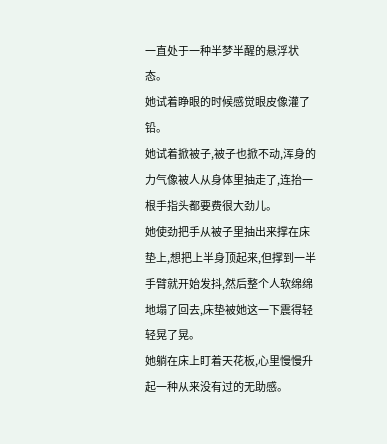一直处于一种半梦半醒的悬浮状态。
她试着睁眼的时候感觉眼皮像灌了铅。
她试着掀被子,被子也掀不动,浑身的力气像被人从身体里抽走了,连抬一根手指头都要费很大劲儿。
她使劲把手从被子里抽出来撑在床垫上,想把上半身顶起来,但撑到一半手臂就开始发抖,然后整个人软绵绵地塌了回去,床垫被她这一下震得轻轻晃了晃。
她躺在床上盯着天花板,心里慢慢升起一种从来没有过的无助感。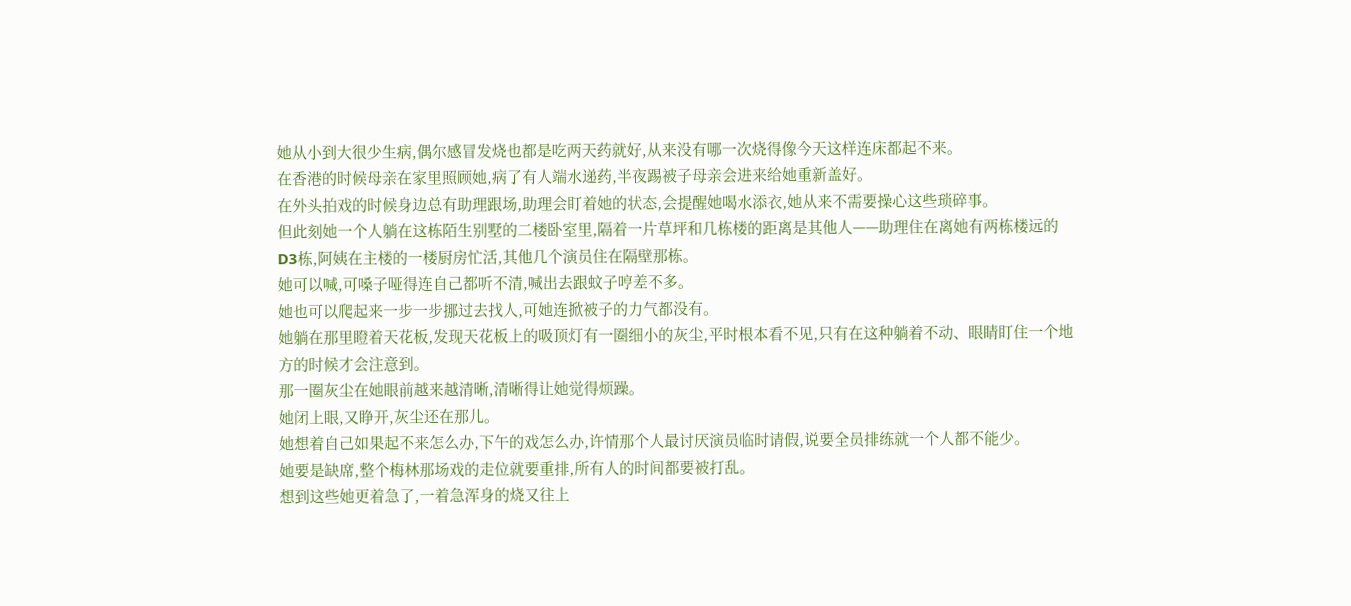她从小到大很少生病,偶尔感冒发烧也都是吃两天药就好,从来没有哪一次烧得像今天这样连床都起不来。
在香港的时候母亲在家里照顾她,病了有人端水递药,半夜踢被子母亲会进来给她重新盖好。
在外头拍戏的时候身边总有助理跟场,助理会盯着她的状态,会提醒她喝水添衣,她从来不需要操心这些琐碎事。
但此刻她一个人躺在这栋陌生别墅的二楼卧室里,隔着一片草坪和几栋楼的距离是其他人——助理住在离她有两栋楼远的D3栋,阿姨在主楼的一楼厨房忙活,其他几个演员住在隔壁那栋。
她可以喊,可嗓子哑得连自己都听不清,喊出去跟蚊子哼差不多。
她也可以爬起来一步一步挪过去找人,可她连掀被子的力气都没有。
她躺在那里瞪着天花板,发现天花板上的吸顶灯有一圈细小的灰尘,平时根本看不见,只有在这种躺着不动、眼睛盯住一个地方的时候才会注意到。
那一圈灰尘在她眼前越来越清晰,清晰得让她觉得烦躁。
她闭上眼,又睁开,灰尘还在那儿。
她想着自己如果起不来怎么办,下午的戏怎么办,许情那个人最讨厌演员临时请假,说要全员排练就一个人都不能少。
她要是缺席,整个梅林那场戏的走位就要重排,所有人的时间都要被打乱。
想到这些她更着急了,一着急浑身的烧又往上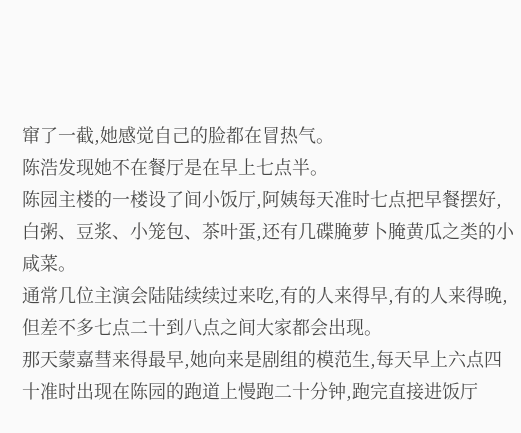窜了一截,她感觉自己的脸都在冒热气。
陈浩发现她不在餐厅是在早上七点半。
陈园主楼的一楼设了间小饭厅,阿姨每天准时七点把早餐摆好,白粥、豆浆、小笼包、茶叶蛋,还有几碟腌萝卜腌黄瓜之类的小咸菜。
通常几位主演会陆陆续续过来吃,有的人来得早,有的人来得晚,但差不多七点二十到八点之间大家都会出现。
那天蒙嘉彗来得最早,她向来是剧组的模范生,每天早上六点四十准时出现在陈园的跑道上慢跑二十分钟,跑完直接进饭厅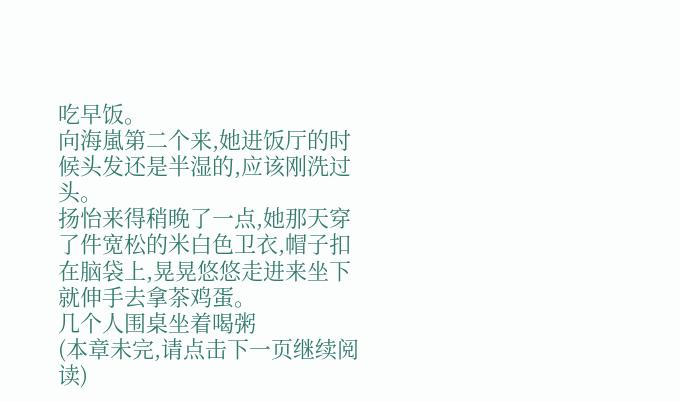吃早饭。
向海嵐第二个来,她进饭厅的时候头发还是半湿的,应该刚洗过头。
扬怡来得稍晚了一点,她那天穿了件宽松的米白色卫衣,帽子扣在脑袋上,晃晃悠悠走进来坐下就伸手去拿茶鸡蛋。
几个人围桌坐着喝粥
(本章未完,请点击下一页继续阅读)